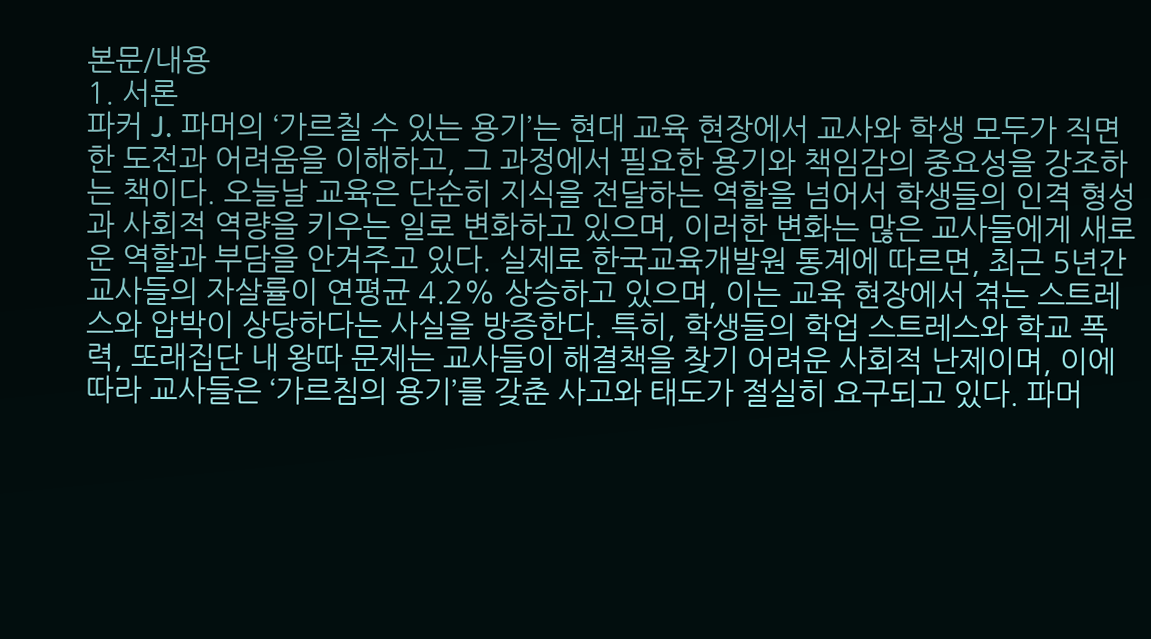본문/내용
1. 서론
파커 J. 파머의 ‘가르칠 수 있는 용기’는 현대 교육 현장에서 교사와 학생 모두가 직면한 도전과 어려움을 이해하고, 그 과정에서 필요한 용기와 책임감의 중요성을 강조하는 책이다. 오늘날 교육은 단순히 지식을 전달하는 역할을 넘어서 학생들의 인격 형성과 사회적 역량을 키우는 일로 변화하고 있으며, 이러한 변화는 많은 교사들에게 새로운 역할과 부담을 안겨주고 있다. 실제로 한국교육개발원 통계에 따르면, 최근 5년간 교사들의 자살률이 연평균 4.2% 상승하고 있으며, 이는 교육 현장에서 겪는 스트레스와 압박이 상당하다는 사실을 방증한다. 특히, 학생들의 학업 스트레스와 학교 폭력, 또래집단 내 왕따 문제는 교사들이 해결책을 찾기 어려운 사회적 난제이며, 이에 따라 교사들은 ‘가르침의 용기’를 갖춘 사고와 태도가 절실히 요구되고 있다. 파머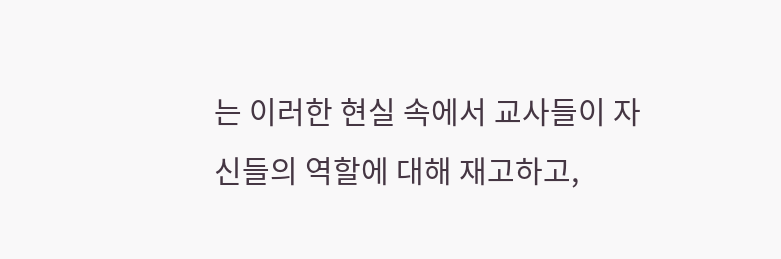는 이러한 현실 속에서 교사들이 자신들의 역할에 대해 재고하고,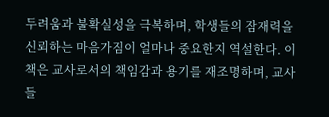두려움과 불확실성을 극복하며, 학생들의 잠재력을 신뢰하는 마음가짐이 얼마나 중요한지 역설한다. 이 책은 교사로서의 책임감과 용기를 재조명하며, 교사들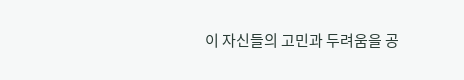이 자신들의 고민과 두려움을 공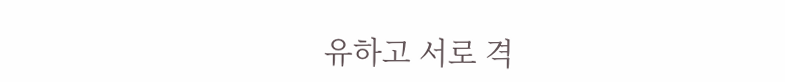유하고 서로 격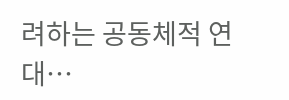려하는 공동체적 연대…